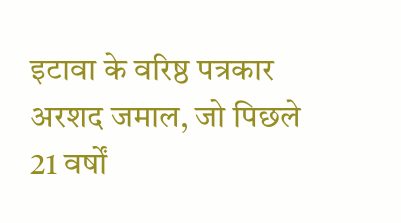इटावा के वरिष्ठ पत्रकार अरशद जमाल, जो पिछले 21 वर्षों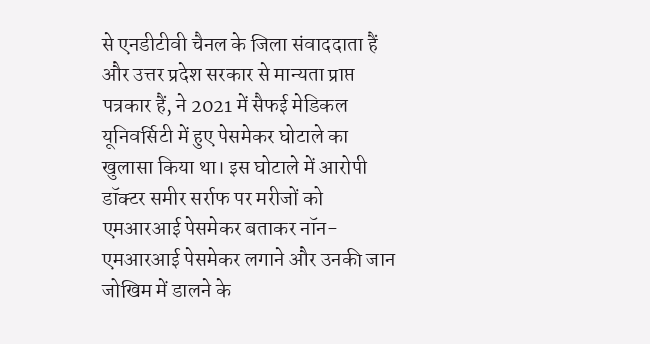से एनडीटीवी चैनल के जिला संवाददाता हैं और उत्तर प्रदेश सरकार से मान्यता प्राप्त पत्रकार हैं, ने 2021 में सैफई मेडिकल यूनिवर्सिटी में हुए पेसमेकर घोटाले का खुलासा किया था। इस घोटाले में आरोपी डॉक्टर समीर सर्राफ पर मरीजों को एमआरआई पेसमेकर बताकर नॉन-एमआरआई पेसमेकर लगाने और उनकी जान जोखिम में डालने के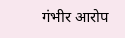गंभीर आरोप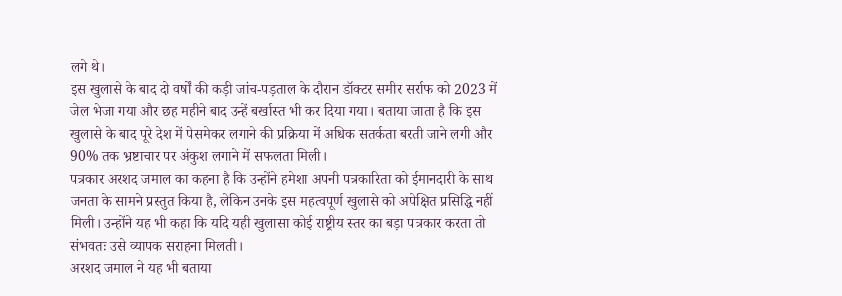लगे थे।
इस खुलासे के बाद दो वर्षों की कड़ी जांच-पड़ताल के दौरान डॉक्टर समीर सर्राफ को 2023 में जेल भेजा गया और छह महीने बाद उन्हें बर्खास्त भी कर दिया गया। बताया जाता है कि इस खुलासे के बाद पूरे देश में पेसमेकर लगाने की प्रक्रिया में अधिक सतर्कता बरती जाने लगी और 90% तक भ्रष्टाचार पर अंकुश लगाने में सफलता मिली।
पत्रकार अरशद जमाल का कहना है कि उन्होंने हमेशा अपनी पत्रकारिता को ईमानदारी के साथ जनता के सामने प्रस्तुत किया है, लेकिन उनके इस महत्वपूर्ण खुलासे को अपेक्षित प्रसिद्धि नहीं मिली। उन्होंने यह भी कहा कि यदि यही खुलासा कोई राष्ट्रीय स्तर का बड़ा पत्रकार करता तो संभवतः उसे व्यापक सराहना मिलती।
अरशद जमाल ने यह भी बताया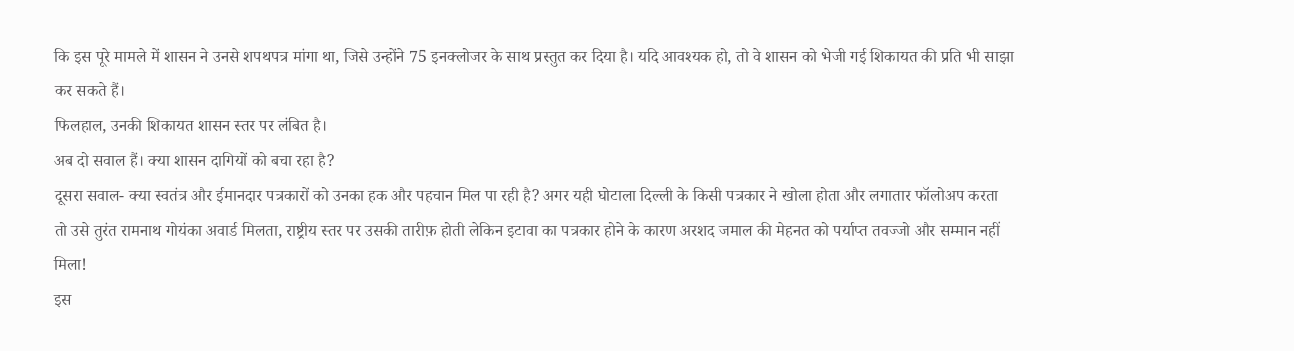कि इस पूरे मामले में शासन ने उनसे शपथपत्र मांगा था, जिसे उन्होंने 75 इनक्लोजर के साथ प्रस्तुत कर दिया है। यदि आवश्यक हो, तो वे शासन को भेजी गई शिकायत की प्रति भी साझा कर सकते हैं।
फिलहाल, उनकी शिकायत शासन स्तर पर लंबित है।
अब दो सवाल हैं। क्या शासन दागियों को बचा रहा है?
दूसरा सवाल- क्या स्वतंत्र और ईमानदार पत्रकारों को उनका हक और पहचान मिल पा रही है? अगर यही घोटाला दिल्ली के किसी पत्रकार ने खोला होता और लगातार फॉलोअप करता तो उसे तुरंत रामनाथ गोयंका अवार्ड मिलता, राष्ट्रीय स्तर पर उसकी तारीफ़ होती लेकिन इटावा का पत्रकार होने के कारण अरशद जमाल की मेहनत को पर्याप्त तवज्जो और सम्मान नहीं मिला!
इस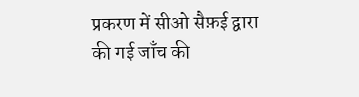प्रकरण में सीओ सैफ़ई द्वारा की गई जाँच की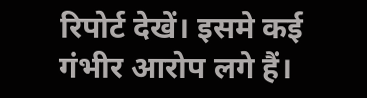रिपोर्ट देखें। इसमे कई गंभीर आरोप लगे हैं।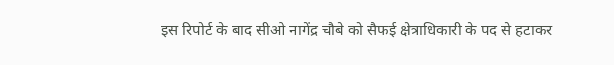इस रिपोर्ट के बाद सीओ नागेंद्र चौबे को सैफई क्षेत्राधिकारी के पद से हटाकर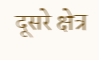दूसरे क्षेत्र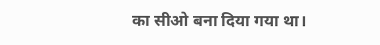का सीओ बना दिया गया था।